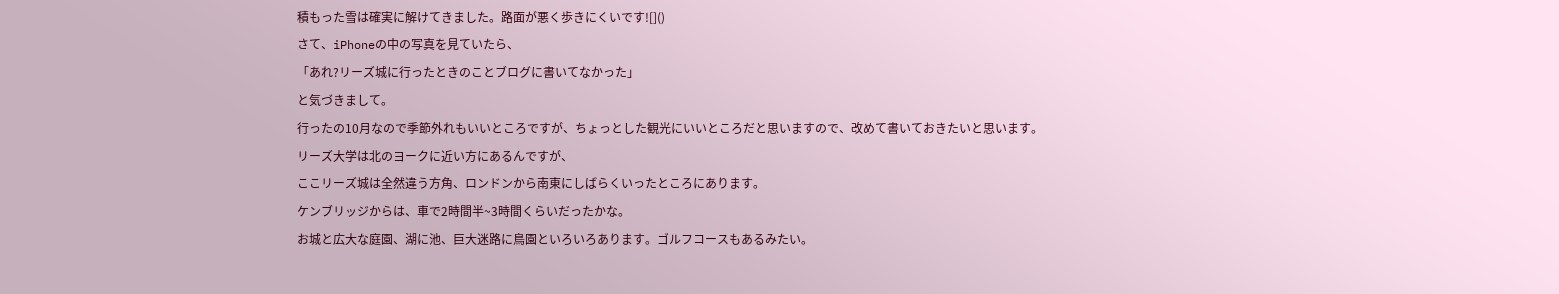積もった雪は確実に解けてきました。路面が悪く歩きにくいです![]()
さて、iPhoneの中の写真を見ていたら、
「あれ?リーズ城に行ったときのことブログに書いてなかった」
と気づきまして。
行ったの10月なので季節外れもいいところですが、ちょっとした観光にいいところだと思いますので、改めて書いておきたいと思います。
リーズ大学は北のヨークに近い方にあるんですが、
ここリーズ城は全然違う方角、ロンドンから南東にしばらくいったところにあります。
ケンブリッジからは、車で2時間半~3時間くらいだったかな。
お城と広大な庭園、湖に池、巨大迷路に鳥園といろいろあります。ゴルフコースもあるみたい。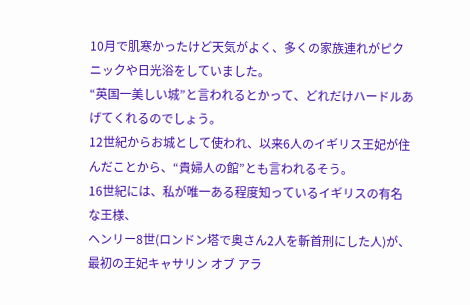10月で肌寒かったけど天気がよく、多くの家族連れがピクニックや日光浴をしていました。
“英国一美しい城”と言われるとかって、どれだけハードルあげてくれるのでしょう。
12世紀からお城として使われ、以来6人のイギリス王妃が住んだことから、“貴婦人の館”とも言われるそう。
16世紀には、私が唯一ある程度知っているイギリスの有名な王様、
ヘンリー8世(ロンドン塔で奥さん2人を斬首刑にした人)が、
最初の王妃キャサリン オブ アラ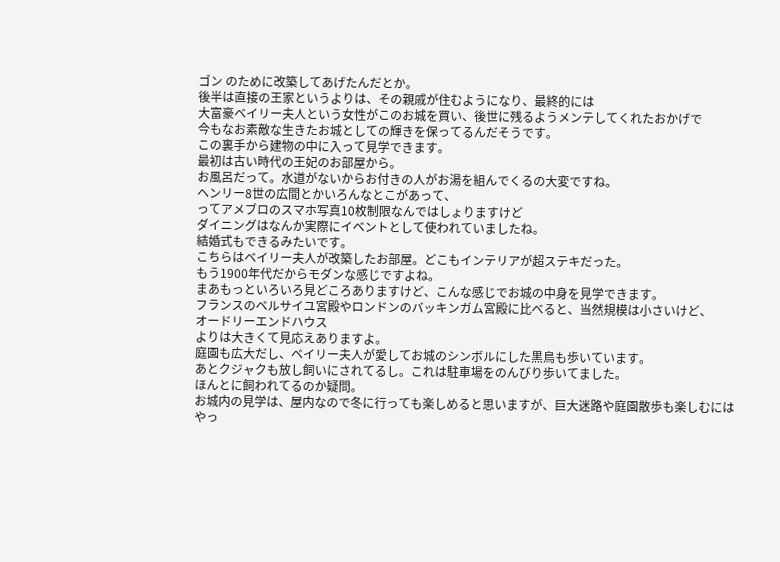ゴン のために改築してあげたんだとか。
後半は直接の王家というよりは、その親戚が住むようになり、最終的には
大富豪ベイリー夫人という女性がこのお城を買い、後世に残るようメンテしてくれたおかげで
今もなお素敵な生きたお城としての輝きを保ってるんだそうです。
この裏手から建物の中に入って見学できます。
最初は古い時代の王妃のお部屋から。
お風呂だって。水道がないからお付きの人がお湯を組んでくるの大変ですね。
ヘンリー8世の広間とかいろんなとこがあって、
ってアメブロのスマホ写真10枚制限なんではしょりますけど
ダイニングはなんか実際にイベントとして使われていましたね。
結婚式もできるみたいです。
こちらはベイリー夫人が改築したお部屋。どこもインテリアが超ステキだった。
もう1900年代だからモダンな感じですよね。
まあもっといろいろ見どころありますけど、こんな感じでお城の中身を見学できます。
フランスのベルサイユ宮殿やロンドンのバッキンガム宮殿に比べると、当然規模は小さいけど、
オードリーエンドハウス
よりは大きくて見応えありますよ。
庭園も広大だし、ベイリー夫人が愛してお城のシンボルにした黒鳥も歩いています。
あとクジャクも放し飼いにされてるし。これは駐車場をのんびり歩いてました。
ほんとに飼われてるのか疑問。
お城内の見学は、屋内なので冬に行っても楽しめると思いますが、巨大迷路や庭園散歩も楽しむには
やっ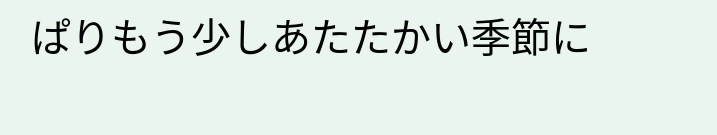ぱりもう少しあたたかい季節に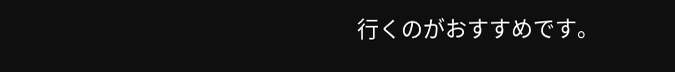行くのがおすすめです。